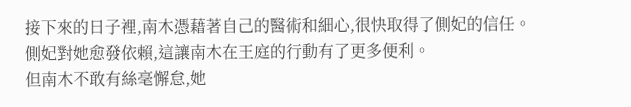接下來的日子裡,南木憑藉著自己的醫術和細心,很快取得了側妃的信任。側妃對她愈發依賴,這讓南木在王庭的行動有了更多便利。
但南木不敢有絲毫懈怠,她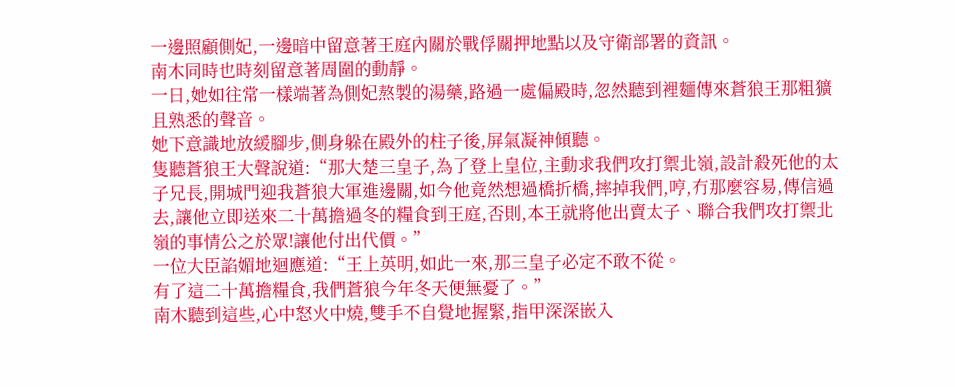一邊照顧側妃,一邊暗中留意著王庭內關於戰俘關押地點以及守衛部署的資訊。
南木同時也時刻留意著周圍的動靜。
一日,她如往常一樣端著為側妃熬製的湯藥,路過一處偏殿時,忽然聽到裡麵傳來蒼狼王那粗獷且熟悉的聲音。
她下意識地放緩腳步,側身躲在殿外的柱子後,屏氣凝神傾聽。
隻聽蒼狼王大聲說道:“那大楚三皇子,為了登上皇位,主動求我們攻打禦北嶺,設計殺死他的太子兄長,開城門迎我蒼狼大軍進邊關,如今他竟然想過橋折橋,摔掉我們,哼,冇那麼容易,傳信過去,讓他立即送來二十萬擔過冬的糧食到王庭,否則,本王就將他出賣太子、聯合我們攻打禦北嶺的事情公之於眾!讓他付出代價。”
一位大臣諂媚地迴應道:“王上英明,如此一來,那三皇子必定不敢不從。
有了這二十萬擔糧食,我們蒼狼今年冬天便無憂了。”
南木聽到這些,心中怒火中燒,雙手不自覺地握緊,指甲深深嵌入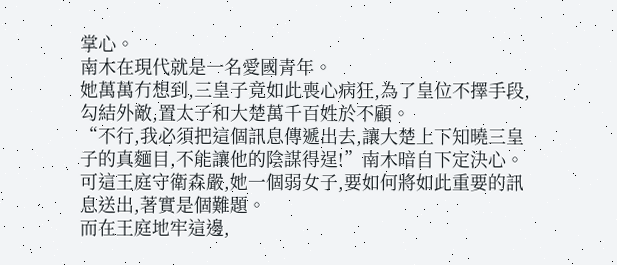掌心。
南木在現代就是一名愛國青年。
她萬萬冇想到,三皇子竟如此喪心病狂,為了皇位不擇手段,勾結外敵,置太子和大楚萬千百姓於不顧。
“不行,我必須把這個訊息傳遞出去,讓大楚上下知曉三皇子的真麵目,不能讓他的陰謀得逞!”南木暗自下定決心。可這王庭守衛森嚴,她一個弱女子,要如何將如此重要的訊息送出,著實是個難題。
而在王庭地牢這邊,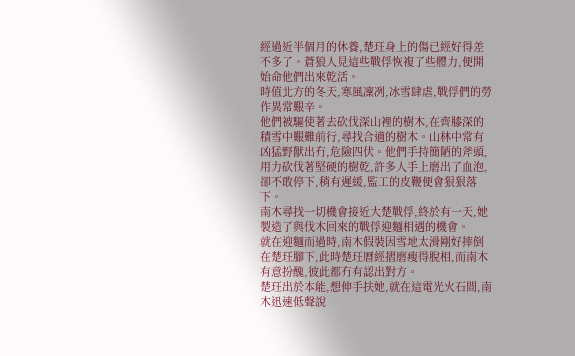經過近半個月的休養,楚玨身上的傷已經好得差不多了。蒼狼人見這些戰俘恢複了些體力,便開始命他們出來乾活。
時值北方的冬天,寒風凜冽,冰雪肆虐,戰俘們的勞作異常艱辛。
他們被驅使著去砍伐深山裡的樹木,在齊膝深的積雪中艱難前行,尋找合適的樹木。山林中常有凶猛野獸出冇,危險四伏。他們手持簡陋的斧頭,用力砍伐著堅硬的樹乾,許多人手上磨出了血泡,卻不敢停下,稍有遲緩,監工的皮鞭便會狠狠落下。
南木尋找一切機會接近大楚戰俘,終於有一天,她製造了與伐木回來的戰俘迎麵相遇的機會。
就在迎麵而過時,南木假裝因雪地太滑剛好摔倒在楚玨腳下,此時楚玨曆經摺磨瘦得脫相,而南木有意扮醜,彼此都冇有認出對方。
楚玨出於本能,想伸手扶她,就在這電光火石間,南木迅速低聲說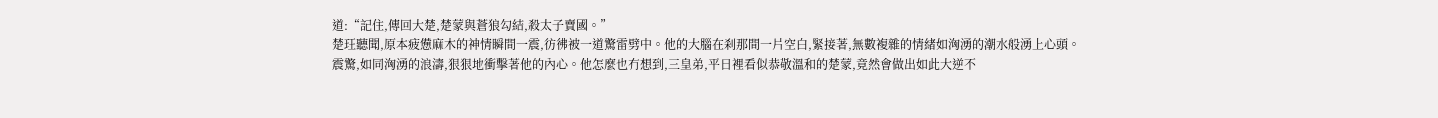道:“記住,傳回大楚,楚蒙與蒼狼勾結,殺太子賣國。”
楚玨聽聞,原本疲憊麻木的神情瞬間一震,彷彿被一道驚雷劈中。他的大腦在刹那間一片空白,緊接著,無數複雜的情緒如洶湧的潮水般湧上心頭。
震驚,如同洶湧的浪濤,狠狠地衝擊著他的內心。他怎麼也冇想到,三皇弟,平日裡看似恭敬溫和的楚蒙,竟然會做出如此大逆不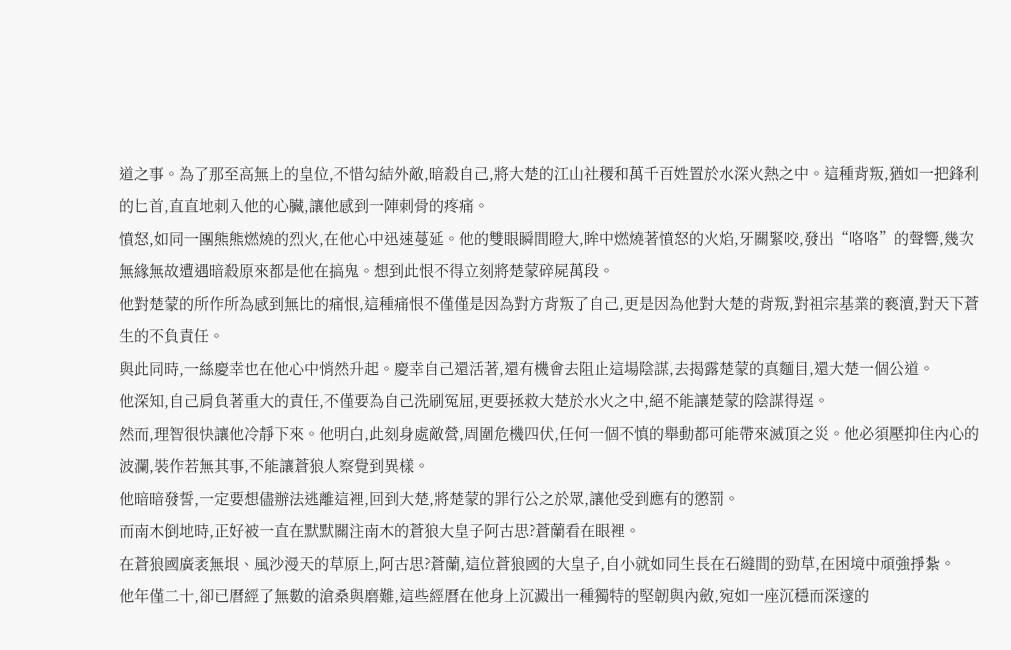道之事。為了那至高無上的皇位,不惜勾結外敵,暗殺自己,將大楚的江山社稷和萬千百姓置於水深火熱之中。這種背叛,猶如一把鋒利的匕首,直直地刺入他的心臟,讓他感到一陣刺骨的疼痛。
憤怒,如同一團熊熊燃燒的烈火,在他心中迅速蔓延。他的雙眼瞬間瞪大,眸中燃燒著憤怒的火焰,牙關緊咬,發出“咯咯”的聲響,幾次無緣無故遭遇暗殺原來都是他在搞鬼。想到此恨不得立刻將楚蒙碎屍萬段。
他對楚蒙的所作所為感到無比的痛恨,這種痛恨不僅僅是因為對方背叛了自己,更是因為他對大楚的背叛,對祖宗基業的褻瀆,對天下蒼生的不負責任。
與此同時,一絲慶幸也在他心中悄然升起。慶幸自己還活著,還有機會去阻止這場陰謀,去揭露楚蒙的真麵目,還大楚一個公道。
他深知,自己肩負著重大的責任,不僅要為自己洗刷冤屈,更要拯救大楚於水火之中,絕不能讓楚蒙的陰謀得逞。
然而,理智很快讓他冷靜下來。他明白,此刻身處敵營,周圍危機四伏,任何一個不慎的舉動都可能帶來滅頂之災。他必須壓抑住內心的波瀾,裝作若無其事,不能讓蒼狼人察覺到異樣。
他暗暗發誓,一定要想儘辦法逃離這裡,回到大楚,將楚蒙的罪行公之於眾,讓他受到應有的懲罰。
而南木倒地時,正好被一直在默默關注南木的蒼狼大皇子阿古思?蒼蘭看在眼裡。
在蒼狼國廣袤無垠、風沙漫天的草原上,阿古思?蒼蘭,這位蒼狼國的大皇子,自小就如同生長在石縫間的勁草,在困境中頑強掙紮。
他年僅二十,卻已曆經了無數的滄桑與磨難,這些經曆在他身上沉澱出一種獨特的堅韌與內斂,宛如一座沉穩而深邃的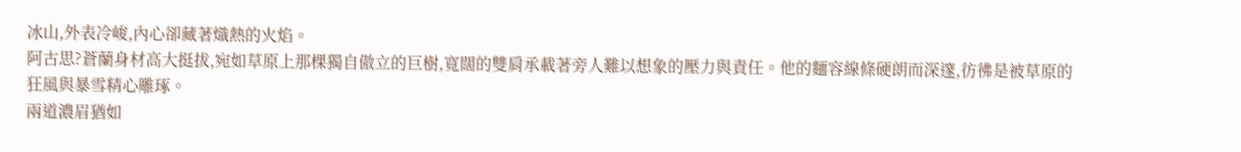冰山,外表冷峻,內心卻藏著熾熱的火焰。
阿古思?蒼蘭身材高大挺拔,宛如草原上那棵獨自傲立的巨樹,寬闊的雙肩承載著旁人難以想象的壓力與責任。他的麵容線條硬朗而深邃,彷彿是被草原的狂風與暴雪精心雕琢。
兩道濃眉猶如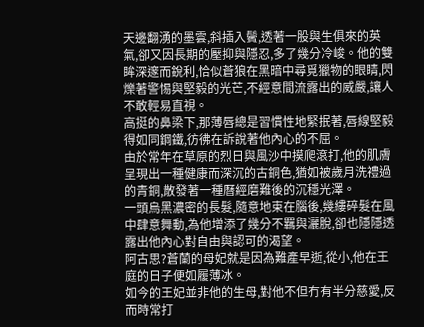天邊翻湧的墨雲,斜插入鬢,透著一股與生俱來的英氣,卻又因長期的壓抑與隱忍,多了幾分冷峻。他的雙眸深邃而銳利,恰似蒼狼在黑暗中尋覓獵物的眼睛,閃爍著警惕與堅毅的光芒,不經意間流露出的威嚴,讓人不敢輕易直視。
高挺的鼻梁下,那薄唇總是習慣性地緊抿著,唇線堅毅得如同鋼鐵,彷彿在訴說著他內心的不屈。
由於常年在草原的烈日與風沙中摸爬滾打,他的肌膚呈現出一種健康而深沉的古銅色,猶如被歲月洗禮過的青銅,散發著一種曆經磨難後的沉穩光澤。
一頭烏黑濃密的長髮,隨意地束在腦後,幾縷碎髮在風中肆意舞動,為他增添了幾分不羈與灑脫,卻也隱隱透露出他內心對自由與認可的渴望。
阿古思?蒼蘭的母妃就是因為難產早逝,從小,他在王庭的日子便如履薄冰。
如今的王妃並非他的生母,對他不但冇有半分慈愛,反而時常打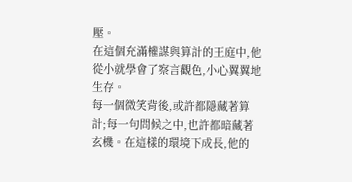壓。
在這個充滿權謀與算計的王庭中,他從小就學會了察言觀色,小心翼翼地生存。
每一個微笑背後,或許都隱藏著算計;每一句問候之中,也許都暗藏著玄機。在這樣的環境下成長,他的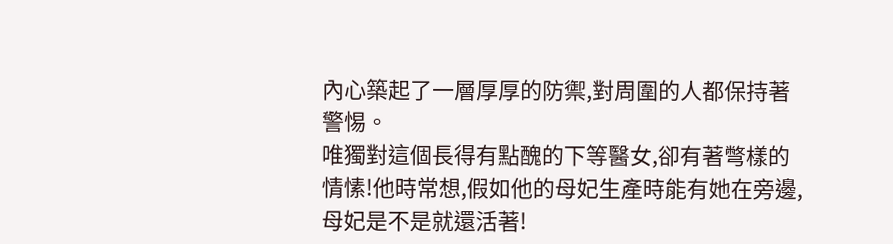內心築起了一層厚厚的防禦,對周圍的人都保持著警惕。
唯獨對這個長得有點醜的下等醫女,卻有著彆樣的情愫!他時常想,假如他的母妃生產時能有她在旁邊,母妃是不是就還活著!